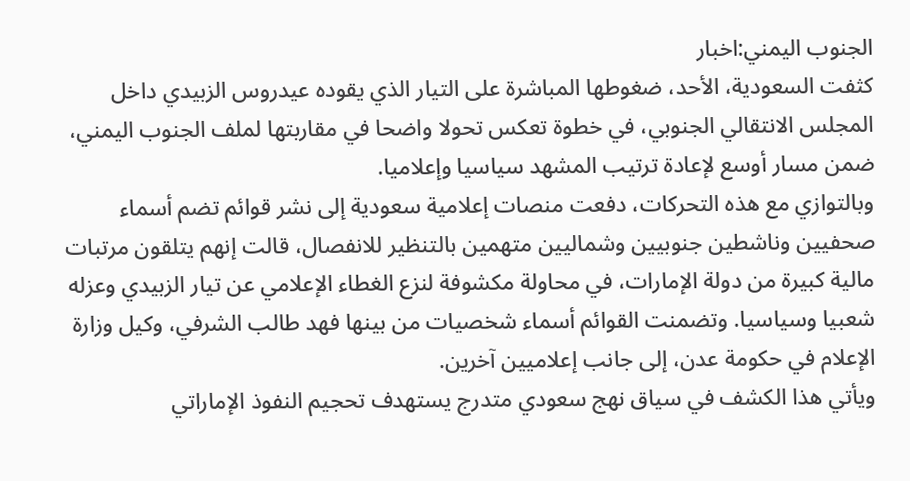الجنوب اليمني:اخبار
كثفت السعودية، الأحد، ضغوطها المباشرة على التيار الذي يقوده عيدروس الزبيدي داخل المجلس الانتقالي الجنوبي، في خطوة تعكس تحولا واضحا في مقاربتها لملف الجنوب اليمني، ضمن مسار أوسع لإعادة ترتيب المشهد سياسيا وإعلاميا.
وبالتوازي مع هذه التحركات، دفعت منصات إعلامية سعودية إلى نشر قوائم تضم أسماء صحفيين وناشطين جنوبيين وشماليين متهمين بالتنظير للانفصال، قالت إنهم يتلقون مرتبات مالية كبيرة من دولة الإمارات، في محاولة مكشوفة لنزع الغطاء الإعلامي عن تيار الزبيدي وعزله شعبيا وسياسيا. وتضمنت القوائم أسماء شخصيات من بينها فهد طالب الشرفي، وكيل وزارة الإعلام في حكومة عدن، إلى جانب إعلاميين آخرين.
ويأتي هذا الكشف في سياق نهج سعودي متدرج يستهدف تحجيم النفوذ الإماراتي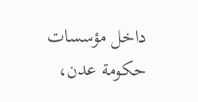داخل مؤسسات حكومة عدن،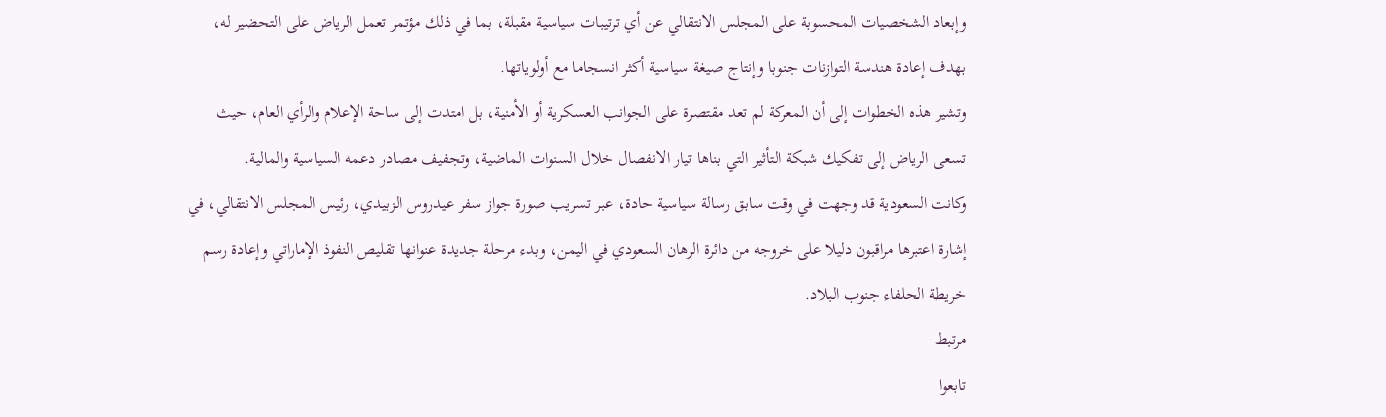وإبعاد الشخصيات المحسوبة على المجلس الانتقالي عن أي ترتيبات سياسية مقبلة، بما في ذلك مؤتمر تعمل الرياض على التحضير له، بهدف إعادة هندسة التوازنات جنوبا وإنتاج صيغة سياسية أكثر انسجاما مع أولوياتها.
وتشير هذه الخطوات إلى أن المعركة لم تعد مقتصرة على الجوانب العسكرية أو الأمنية، بل امتدت إلى ساحة الإعلام والرأي العام، حيث تسعى الرياض إلى تفكيك شبكة التأثير التي بناها تيار الانفصال خلال السنوات الماضية، وتجفيف مصادر دعمه السياسية والمالية.
وكانت السعودية قد وجهت في وقت سابق رسالة سياسية حادة، عبر تسريب صورة جواز سفر عيدروس الزبيدي، رئيس المجلس الانتقالي، في إشارة اعتبرها مراقبون دليلا على خروجه من دائرة الرهان السعودي في اليمن، وبدء مرحلة جديدة عنوانها تقليص النفوذ الإماراتي وإعادة رسم خريطة الحلفاء جنوب البلاد.
مرتبط
تابعوا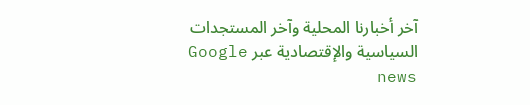آخر أخبارنا المحلية وآخر المستجدات السياسية والإقتصادية عبر Google news